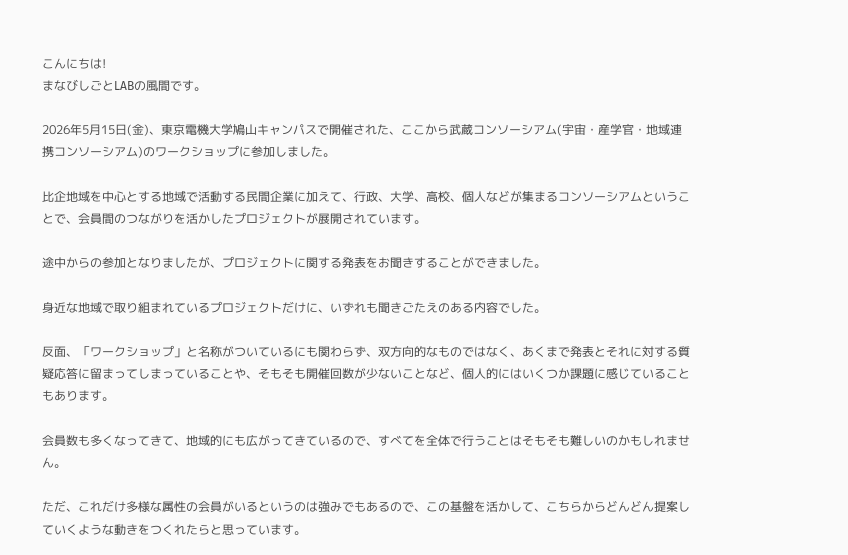こんにちは!
まなびしごとLABの風間です。

2026年5月15日(金)、東京電機大学鳩山キャンパスで開催された、ここから武蔵コンソーシアム(宇宙・産学官・地域連携コンソーシアム)のワークショップに参加しました。

比企地域を中心とする地域で活動する民間企業に加えて、行政、大学、高校、個人などが集まるコンソーシアムということで、会員間のつながりを活かしたプロジェクトが展開されています。

途中からの参加となりましたが、プロジェクトに関する発表をお聞きすることができました。

身近な地域で取り組まれているプロジェクトだけに、いずれも聞きごたえのある内容でした。

反面、「ワークショップ」と名称がついているにも関わらず、双方向的なものではなく、あくまで発表とそれに対する質疑応答に留まってしまっていることや、そもそも開催回数が少ないことなど、個人的にはいくつか課題に感じていることもあります。

会員数も多くなってきて、地域的にも広がってきているので、すべてを全体で行うことはそもそも難しいのかもしれません。

ただ、これだけ多様な属性の会員がいるというのは強みでもあるので、この基盤を活かして、こちらからどんどん提案していくような動きをつくれたらと思っています。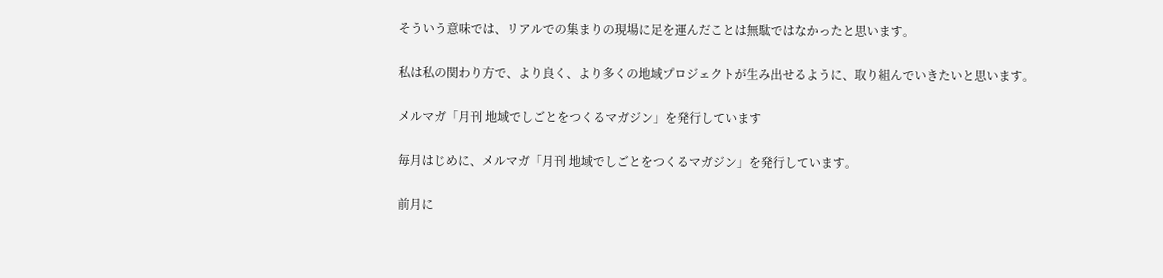そういう意味では、リアルでの集まりの現場に足を運んだことは無駄ではなかったと思います。

私は私の関わり方で、より良く、より多くの地域プロジェクトが生み出せるように、取り組んでいきたいと思います。

メルマガ「月刊 地域でしごとをつくるマガジン」を発行しています

毎月はじめに、メルマガ「月刊 地域でしごとをつくるマガジン」を発行しています。

前月に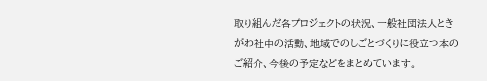取り組んだ各プロジェクトの状況、一般社団法人ときがわ社中の活動、地域でのしごとづくりに役立つ本のご紹介、今後の予定などをまとめています。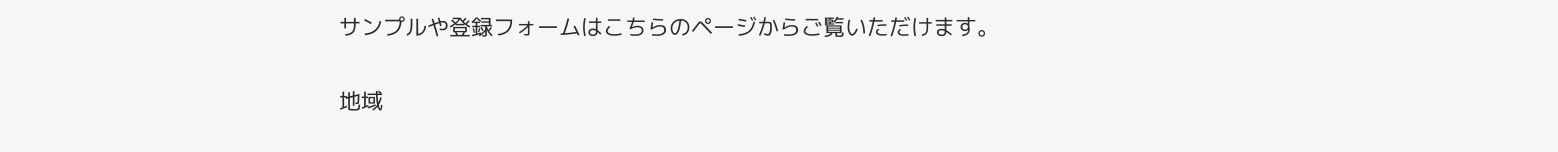サンプルや登録フォームはこちらのページからご覧いただけます。

地域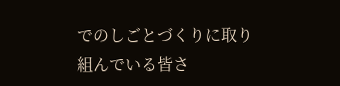でのしごとづくりに取り組んでいる皆さ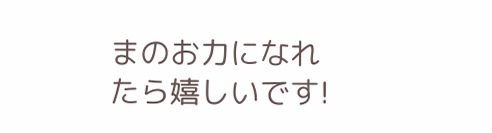まのお力になれたら嬉しいです!